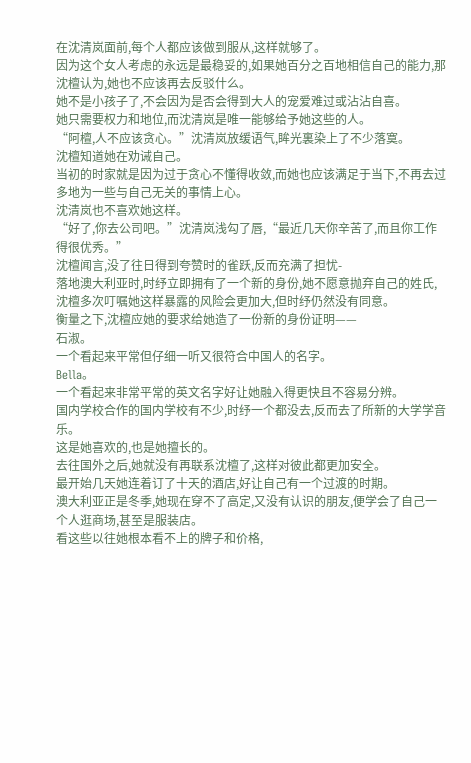在沈清岚面前,每个人都应该做到服从,这样就够了。
因为这个女人考虑的永远是最稳妥的,如果她百分之百地相信自己的能力,那沈檀认为,她也不应该再去反驳什么。
她不是小孩子了,不会因为是否会得到大人的宠爱难过或沾沾自喜。
她只需要权力和地位,而沈清岚是唯一能够给予她这些的人。
“阿檀,人不应该贪心。”沈清岚放缓语气,眸光裏染上了不少落寞。
沈檀知道她在劝诫自己。
当初的时家就是因为过于贪心不懂得收敛,而她也应该满足于当下,不再去过多地为一些与自己无关的事情上心。
沈清岚也不喜欢她这样。
“好了,你去公司吧。”沈清岚浅勾了唇,“最近几天你辛苦了,而且你工作得很优秀。”
沈檀闻言,没了往日得到夸赞时的雀跃,反而充满了担忧-
落地澳大利亚时,时纾立即拥有了一个新的身份,她不愿意抛弃自己的姓氏,沈檀多次叮嘱她这样暴露的风险会更加大,但时纾仍然没有同意。
衡量之下,沈檀应她的要求给她造了一份新的身份证明——
石淑。
一个看起来平常但仔细一听又很符合中国人的名字。
Bella。
一个看起来非常平常的英文名字好让她融入得更快且不容易分辨。
国内学校合作的国内学校有不少,时纾一个都没去,反而去了所新的大学学音乐。
这是她喜欢的,也是她擅长的。
去往国外之后,她就没有再联系沈檀了,这样对彼此都更加安全。
最开始几天她连着订了十天的酒店,好让自己有一个过渡的时期。
澳大利亚正是冬季,她现在穿不了高定,又没有认识的朋友,便学会了自己一个人逛商场,甚至是服装店。
看这些以往她根本看不上的牌子和价格,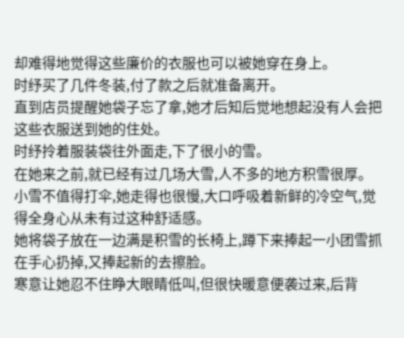却难得地觉得这些廉价的衣服也可以被她穿在身上。
时纾买了几件冬装,付了款之后就准备离开。
直到店员提醒她袋子忘了拿,她才后知后觉地想起没有人会把这些衣服送到她的住处。
时纾拎着服装袋往外面走,下了很小的雪。
在她来之前,就已经有过几场大雪,人不多的地方积雪很厚。
小雪不值得打伞,她走得也很慢,大口呼吸着新鲜的冷空气,觉得全身心从未有过这种舒适感。
她将袋子放在一边满是积雪的长椅上,蹲下来捧起一小团雪抓在手心扔掉,又捧起新的去擦脸。
寒意让她忍不住睁大眼睛低叫,但很快暖意便袭过来,后背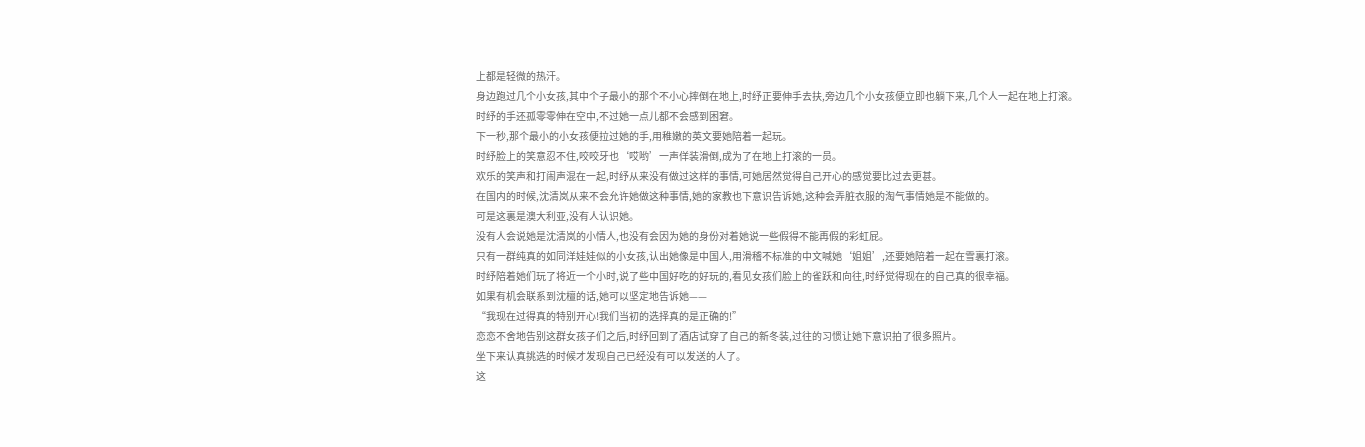上都是轻微的热汗。
身边跑过几个小女孩,其中个子最小的那个不小心摔倒在地上,时纾正要伸手去扶,旁边几个小女孩便立即也躺下来,几个人一起在地上打滚。
时纾的手还孤零零伸在空中,不过她一点儿都不会感到困窘。
下一秒,那个最小的小女孩便拉过她的手,用稚嫩的英文要她陪着一起玩。
时纾脸上的笑意忍不住,咬咬牙也‘哎哟’一声佯装滑倒,成为了在地上打滚的一员。
欢乐的笑声和打闹声混在一起,时纾从来没有做过这样的事情,可她居然觉得自己开心的感觉要比过去更甚。
在国内的时候,沈清岚从来不会允许她做这种事情,她的家教也下意识告诉她,这种会弄脏衣服的淘气事情她是不能做的。
可是这裏是澳大利亚,没有人认识她。
没有人会说她是沈清岚的小情人,也没有会因为她的身份对着她说一些假得不能再假的彩虹屁。
只有一群纯真的如同洋娃娃似的小女孩,认出她像是中国人,用滑稽不标准的中文喊她‘姐姐’,还要她陪着一起在雪裏打滚。
时纾陪着她们玩了将近一个小时,说了些中国好吃的好玩的,看见女孩们脸上的雀跃和向往,时纾觉得现在的自己真的很幸福。
如果有机会联系到沈檀的话,她可以坚定地告诉她——
“我现在过得真的特别开心!我们当初的选择真的是正确的!”
恋恋不舍地告别这群女孩子们之后,时纾回到了酒店试穿了自己的新冬装,过往的习惯让她下意识拍了很多照片。
坐下来认真挑选的时候才发现自己已经没有可以发送的人了。
这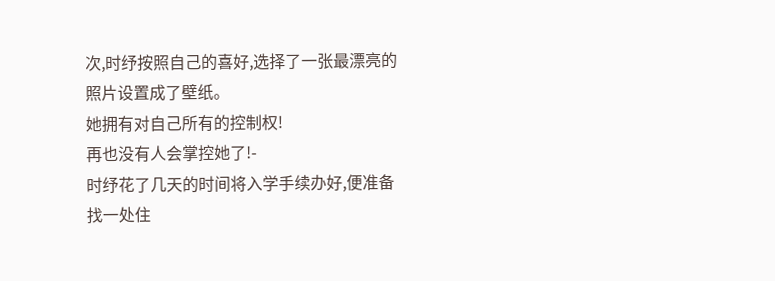次,时纾按照自己的喜好,选择了一张最漂亮的照片设置成了壁纸。
她拥有对自己所有的控制权!
再也没有人会掌控她了!-
时纾花了几天的时间将入学手续办好,便准备找一处住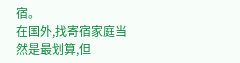宿。
在国外,找寄宿家庭当然是最划算,但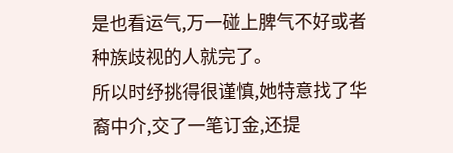是也看运气,万一碰上脾气不好或者种族歧视的人就完了。
所以时纾挑得很谨慎,她特意找了华裔中介,交了一笔订金,还提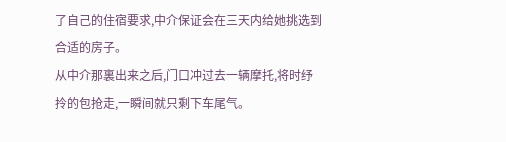了自己的住宿要求,中介保证会在三天内给她挑选到合适的房子。
从中介那裏出来之后,门口冲过去一辆摩托,将时纾拎的包抢走,一瞬间就只剩下车尾气。